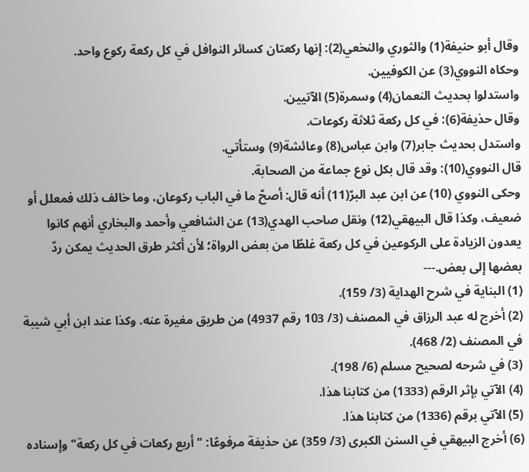وقال أبو حنيفة(1) والثوري والنخعي(2): إنها ركعتان كسائر النوافل في كل ركعة ركوع واحد.
وحكاه النووي(3) عن الكوفيين.
واستدلوا بحديث النعمان(4) وسمرة(5) الآتيين.
وقال حذيفة(6): في كل ركعة ثلاثة ركوعات.
واستدل بحديث جابر(7) وابن عباس(8) وعائشة(9) وستأتي.
قال النووي(10): وقد قال بكل نوع جماعة من الصحابة.
وحكى النووي (10) عن ابن عبد البرّ(11) أنه قال: أصحّ ما في الباب ركوعان، وما خالف ذلك فمعلل أو ضعيف، وكذا قال البيهقي(12) ونقل صاحب الهدي(13) عن الشافعي وأحمد والبخاري أنهم كانوا يعدون الزيادة على الركوعين في كل ركعة غلطًا من بعض الرواة؛ لأن أكثر طرق الحديث يمكن ردّ بعضها إلى بعض.---
(1) البناية في شرح الهداية (3/ 159).
(2) أخرج له عبد الرزاق في المصنف (3/ 103 رقم 4937) من طريق مغيرة عنه. وكذا عند ابن أبي شيبة في المصنف (2/ 468).
(3) في شرحه لصحيح مسلم (6/ 198).
(4) الآتي بإثر الرقم (1333) من كتابنا هذا.
(5) الآتي برقم (1336) من كتابنا هذا.
(6) أخرج البيهقي في السنن الكبرى (3/ 359) عن حذيفة مرفوعًا: "أربع ركعات في كل ركعة" وإسناده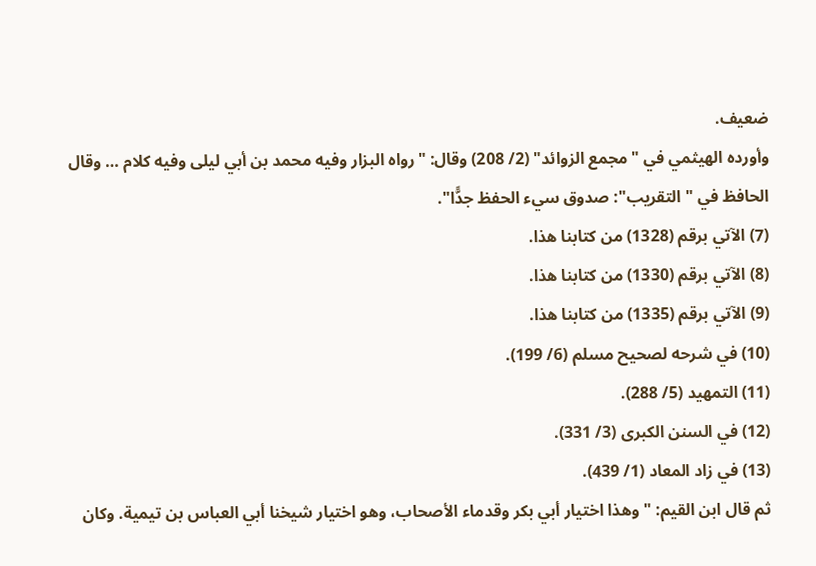ضعيف.
وأورده الهيثمي في "مجمع الزوائد" (2/ 208) وقال: "رواه البزار وفيه محمد بن أبي ليلى وفيه كلام … وقال الحافظ في "التقريب": صدوق سيء الحفظ جدًّا".
(7) الآتي برقم (1328) من كتابنا هذا.
(8) الآتي برقم (1330) من كتابنا هذا.
(9) الآتي برقم (1335) من كتابنا هذا.
(10) في شرحه لصحيح مسلم (6/ 199).
(11) التمهيد (5/ 288).
(12) في السنن الكبرى (3/ 331).
(13) في زاد المعاد (1/ 439).
ثم قال ابن القيم: "وهذا اختيار أبي بكر وقدماء الأصحاب، وهو اختيار شيخنا أبي العباس بن تيمية. وكان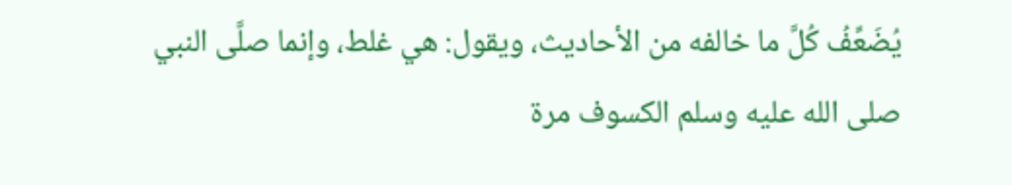يُضَعِّفُ كُلَّ ما خالفه من الأحاديث، ويقول: هي غلط، وإنما صلَّى النبي صلى الله عليه وسلم الكسوف مرة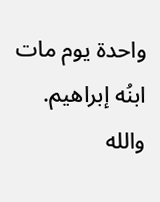واحدة يوم مات ابنُه إبراهيم. والله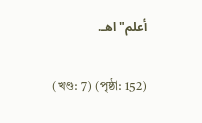أعلم" اهـ.

(খণ্ড: 7) (পৃষ্ঠা: 152)